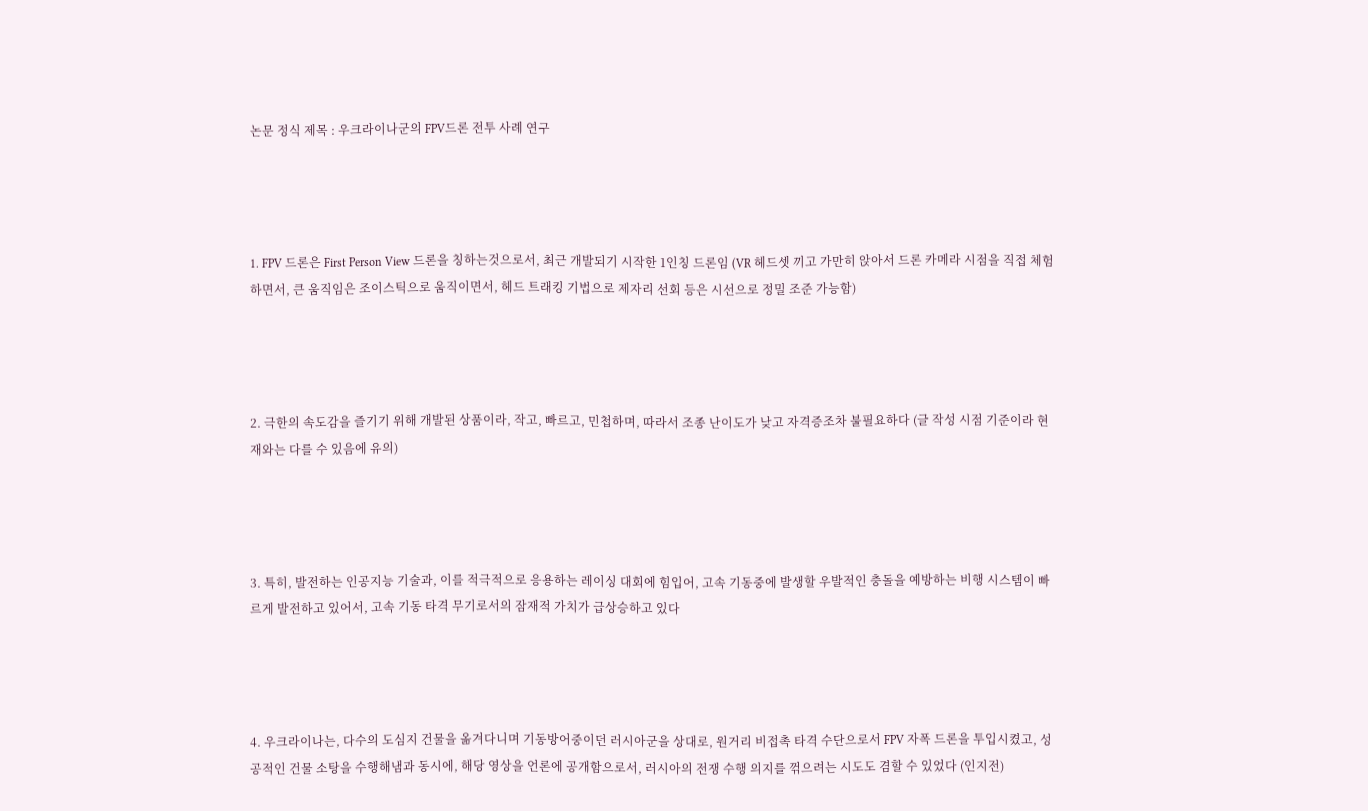논문 정식 제목 : 우크라이나군의 FPV드론 전투 사례 연구




1. FPV 드론은 First Person View 드론을 칭하는것으로서, 최근 개발되기 시작한 1인칭 드론임 (VR 헤드셋 끼고 가만히 앉아서 드론 카메라 시점을 직접 체험하면서, 큰 움직임은 조이스틱으로 움직이면서, 헤드 트래킹 기법으로 제자리 선회 등은 시선으로 정밀 조준 가능함)




2. 극한의 속도감을 즐기기 위해 개발된 상품이라, 작고, 빠르고, 민첩하며, 따라서 조종 난이도가 낮고 자격증조차 불필요하다 (글 작성 시점 기준이라 현재와는 다를 수 있음에 유의)




3. 특히, 발전하는 인공지능 기술과, 이를 적극적으로 응용하는 레이싱 대회에 힘입어, 고속 기동중에 발생할 우발적인 충돌을 예방하는 비행 시스템이 빠르게 발전하고 있어서, 고속 기동 타격 무기로서의 잠재적 가치가 급상승하고 있다




4. 우크라이나는, 다수의 도심지 건물을 옮겨다니며 기동방어중이던 러시아군을 상대로, 원거리 비접촉 타격 수단으로서 FPV 자폭 드론을 투입시켰고, 성공적인 건물 소탕을 수행해냄과 동시에, 해당 영상을 언론에 공개함으로서, 러시아의 전쟁 수행 의지를 꺾으려는 시도도 겸할 수 있었다 (인지전)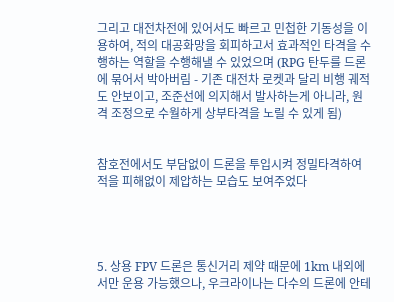그리고 대전차전에 있어서도 빠르고 민첩한 기동성을 이용하여, 적의 대공화망을 회피하고서 효과적인 타격을 수행하는 역할을 수행해낼 수 있었으며 (RPG 탄두를 드론에 묶어서 박아버림 - 기존 대전차 로켓과 달리 비행 궤적도 안보이고, 조준선에 의지해서 발사하는게 아니라, 원격 조정으로 수월하게 상부타격을 노릴 수 있게 됨)


참호전에서도 부담없이 드론을 투입시켜 정밀타격하여 적을 피해없이 제압하는 모습도 보여주었다




5. 상용 FPV 드론은 통신거리 제약 때문에 1km 내외에서만 운용 가능했으나, 우크라이나는 다수의 드론에 안테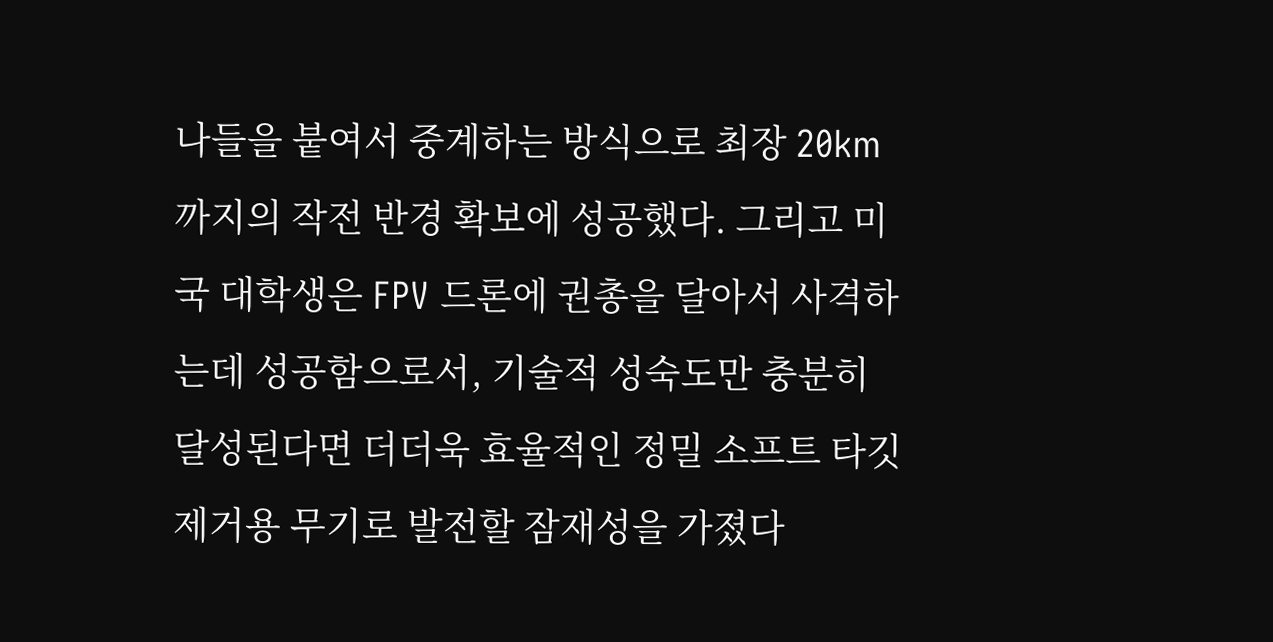나들을 붙여서 중계하는 방식으로 최장 20km 까지의 작전 반경 확보에 성공했다. 그리고 미국 대학생은 FPV 드론에 권총을 달아서 사격하는데 성공함으로서, 기술적 성숙도만 충분히 달성된다면 더더욱 효율적인 정밀 소프트 타깃 제거용 무기로 발전할 잠재성을 가졌다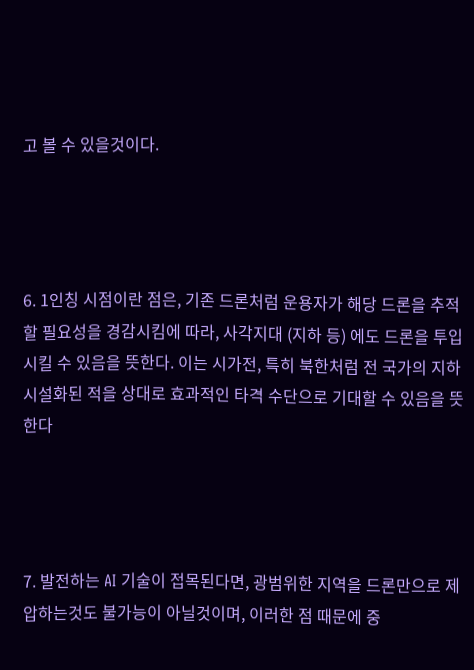고 볼 수 있을것이다.




6. 1인칭 시점이란 점은, 기존 드론처럼 운용자가 해당 드론을 추적할 필요성을 경감시킴에 따라, 사각지대 (지하 등) 에도 드론을 투입시킬 수 있음을 뜻한다. 이는 시가전, 특히 북한처럼 전 국가의 지하시설화된 적을 상대로 효과적인 타격 수단으로 기대할 수 있음을 뜻한다




7. 발전하는 AI 기술이 접목된다면, 광범위한 지역을 드론만으로 제압하는것도 불가능이 아닐것이며, 이러한 점 때문에 중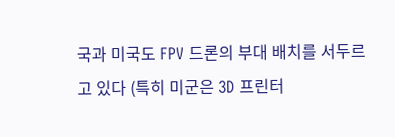국과 미국도 FPV 드론의 부대 배치를 서두르고 있다 (특히 미군은 3D 프린터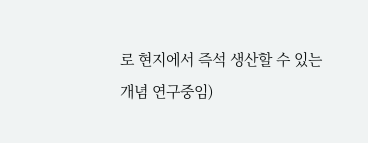로 현지에서 즉석 생산할 수 있는 개념 연구중임)